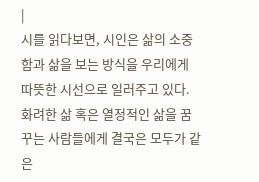|
시를 읽다보면, 시인은 삶의 소중함과 삶을 보는 방식을 우리에게 따뜻한 시선으로 일러주고 있다. 화려한 삶 혹은 열정적인 삶을 꿈꾸는 사람들에게 결국은 모두가 같은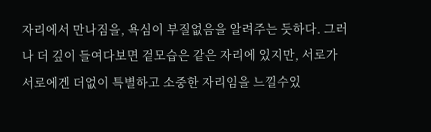자리에서 만나짐을, 욕심이 부질없음을 알려주는 듯하다. 그러나 더 깊이 들여다보면 겉모습은 같은 자리에 있지만, 서로가 서로에겐 더없이 특별하고 소중한 자리임을 느낄수있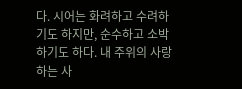다. 시어는 화려하고 수려하기도 하지만, 순수하고 소박하기도 하다. 내 주위의 사랑하는 사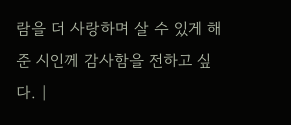람을 더 사랑하며 살 수 있게 해준 시인께 감사함을 전하고 싶다. |